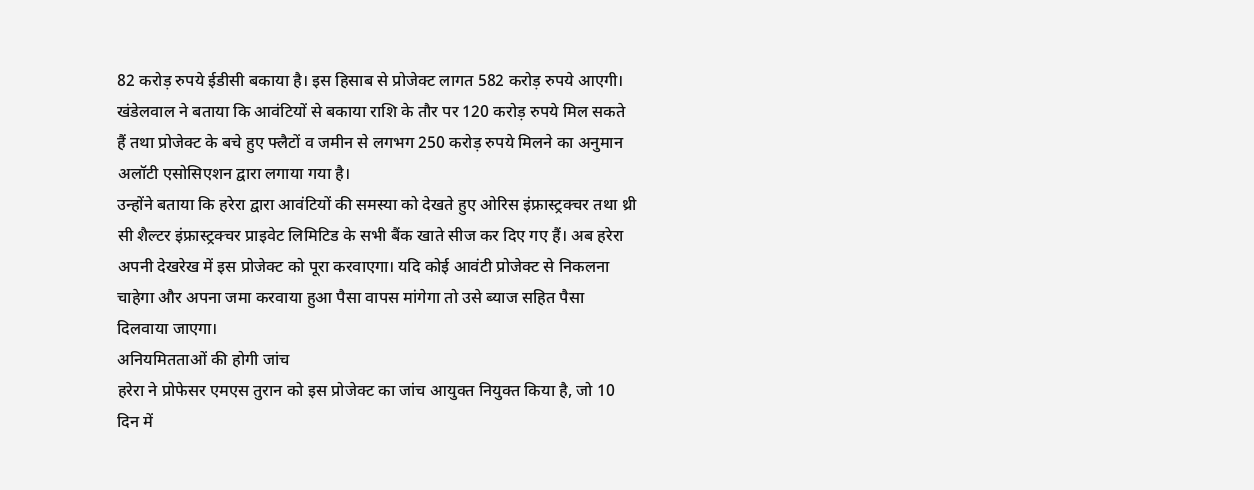82 करोड़ रुपये ईडीसी बकाया है। इस हिसाब से प्रोजेक्ट लागत 582 करोड़ रुपये आएगी। खंडेलवाल ने बताया कि आवंटियों से बकाया राशि के तौर पर 120 करोड़ रुपये मिल सकते हैं तथा प्रोजेक्ट के बचे हुए फ्लैटों व जमीन से लगभग 250 करोड़ रुपये मिलने का अनुमान अलॉटी एसोसिएशन द्वारा लगाया गया है।
उन्होंने बताया कि हरेरा द्वारा आवंटियों की समस्या को देखते हुए ओरिस इंफ्रास्ट्रक्चर तथा थ्री सी शैल्टर इंफ्रास्ट्रक्चर प्राइवेट लिमिटिड के सभी बैंक खाते सीज कर दिए गए हैं। अब हरेरा अपनी देखरेख में इस प्रोजेक्ट को पूरा करवाएगा। यदि कोई आवंटी प्रोजेक्ट से निकलना चाहेगा और अपना जमा करवाया हुआ पैसा वापस मांगेगा तो उसे ब्याज सहित पैसा दिलवाया जाएगा।
अनियमितताओं की होगी जांच
हरेरा ने प्रोफेसर एमएस तुरान को इस प्रोजेक्ट का जांच आयुक्त नियुक्त किया है, जो 10 दिन में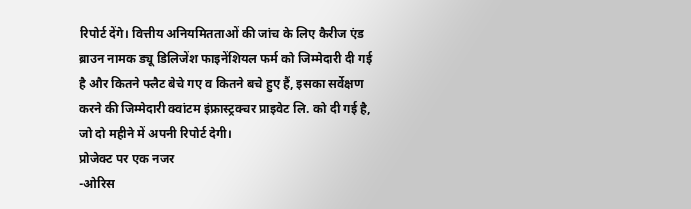रिपोर्ट देंगे। वित्तीय अनियमितताओं की जांच के लिए कैरीज एंड ब्राउन नामक ड्यू डिलिजेंश फाइनेंशियल फर्म को जिम्मेदारी दी गई है और कितने फ्लैट बेचे गए व कितने बचे हुए हैं, इसका सर्वेक्षण करने की जिम्मेदारी क्वांटम इंफ्रास्ट्रक्चर प्राइवेट लि. को दी गई है, जो दो महीने में अपनी रिपोर्ट देगी।
प्रोजेक्ट पर एक नजर
-ओरिस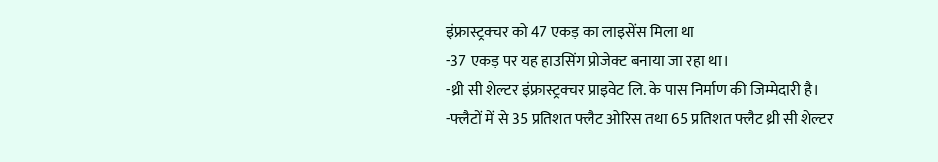इंफ्रास्ट्रक्चर को 47 एकड़ का लाइसेंस मिला था
-37 एकड़ पर यह हाउसिंग प्रोजेक्ट बनाया जा रहा था।
-थ्री सी शेल्टर इंफ्रास्ट्रक्चर प्राइवेट लि. के पास निर्माण की जिम्मेदारी है।
-फ्लैटों में से 35 प्रतिशत फ्लैट ओरिस तथा 65 प्रतिशत फ्लैट थ्री सी शेल्टर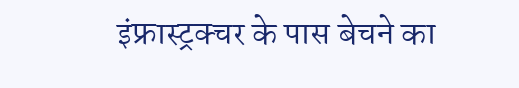इंफ्रास्ट्रक्चर के पास बेचने का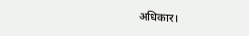अधिकार।